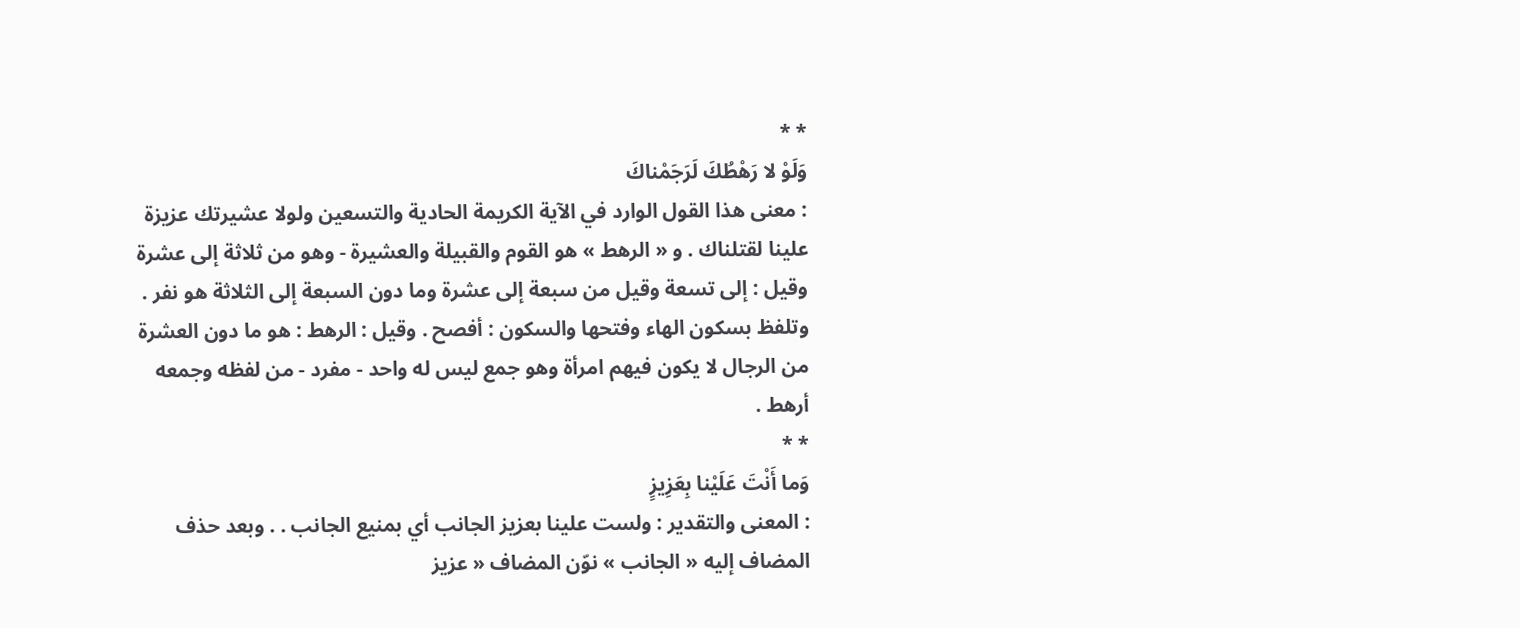* *
وَلَوْ لا رَهْطُكَ لَرَجَمْناكَ
: معنى هذا القول الوارد في الآية الكريمة الحادية والتسعين ولولا عشيرتك عزيزة علينا لقتلناك . و « الرهط » هو القوم والقبيلة والعشيرة - وهو من ثلاثة إلى عشرة وقيل : إلى تسعة وقيل من سبعة إلى عشرة وما دون السبعة إلى الثلاثة هو نفر .
وتلفظ بسكون الهاء وفتحها والسكون : أفصح . وقيل : الرهط : هو ما دون العشرة من الرجال لا يكون فيهم امرأة وهو جمع ليس له واحد - مفرد - من لفظه وجمعه أرهط .
* *
وَما أَنْتَ عَلَيْنا بِعَزِيزٍ
: المعنى والتقدير : ولست علينا بعزيز الجانب أي بمنيع الجانب . . وبعد حذف المضاف إليه « الجانب » نوّن المضاف « عزيز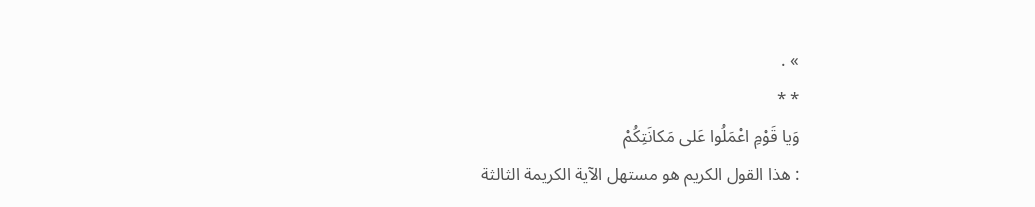» .
* *
وَيا قَوْمِ اعْمَلُوا عَلى مَكانَتِكُمْ
: هذا القول الكريم هو مستهل الآية الكريمة الثالثة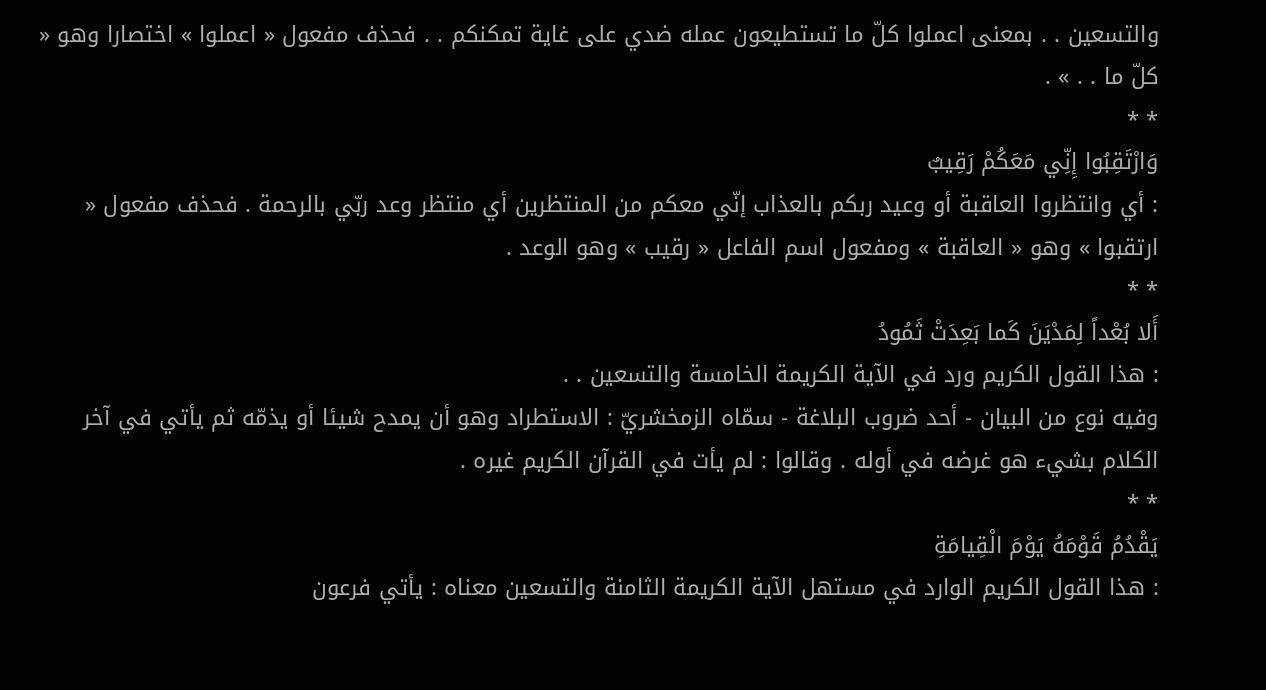والتسعين . . بمعنى اعملوا كلّ ما تستطيعون عمله ضدي على غاية تمكنكم . . فحذف مفعول « اعملوا » اختصارا وهو « كلّ ما . . » .
* *
وَارْتَقِبُوا إِنِّي مَعَكُمْ رَقِيبٌ
: أي وانتظروا العاقبة أو وعيد ربكم بالعذاب إنّي معكم من المنتظرين أي منتظر وعد ربّي بالرحمة . فحذف مفعول « ارتقبوا » وهو « العاقبة » ومفعول اسم الفاعل « رقيب » وهو الوعد .
* *
أَلا بُعْداً لِمَدْيَنَ كَما بَعِدَتْ ثَمُودُ
: هذا القول الكريم ورد في الآية الكريمة الخامسة والتسعين . .
وفيه نوع من البيان - أحد ضروب البلاغة - سمّاه الزمخشريّ : الاستطراد وهو أن يمدح شيئا أو يذمّه ثم يأتي في آخر الكلام بشيء هو غرضه في أوله . وقالوا : لم يأت في القرآن الكريم غيره .
* *
يَقْدُمُ قَوْمَهُ يَوْمَ الْقِيامَةِ
: هذا القول الكريم الوارد في مستهل الآية الكريمة الثامنة والتسعين معناه : يأتي فرعون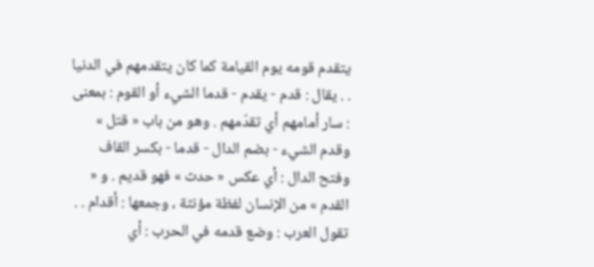يتقدم قومه يوم القيامة كما كان يتقدمهم في الدنيا . . يقال : قدم - يقدم - قدما الشيء أو القوم : بمعنى : سار أمامهم أي تقدّمهم . وهو من باب « قتل » وقدم الشيء - بضم الدال - قدما - بكسر القاف وفتح الدال : أي عكس « حدث » فهو قديم . و « القدم » من الإنسان لفظة مؤنثة ، وجمعها : أقدام . . تقول العرب : وضع قدمه في الحرب : أي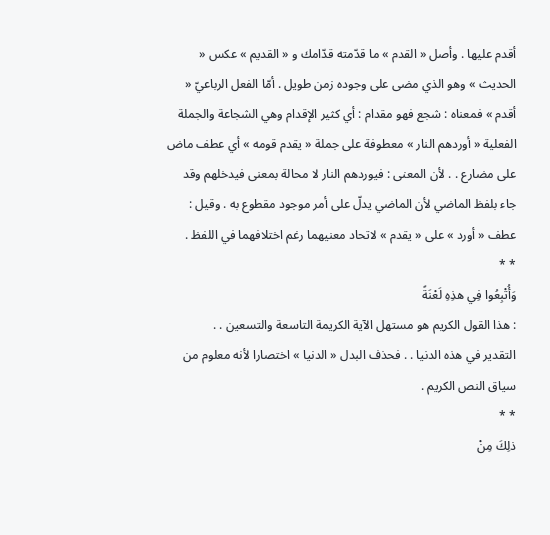أقدم عليها . وأصل « القدم » ما قدّمته قدّامك و « القديم » عكس « الحديث » وهو الذي مضى على وجوده زمن طويل . أمّا الفعل الرباعيّ « أقدم » فمعناه : شجع فهو مقدام : أي كثير الإقدام وهي الشجاعة والجملة الفعلية « أوردهم النار » معطوفة على جملة « يقدم قومه » أي عطف ماض على مضارع . . لأن المعنى : فيوردهم النار لا محالة بمعنى فيدخلهم وقد جاء بلفظ الماضي لأن الماضي يدلّ على أمر موجود مقطوع به . وقيل : عطف « أورد » على « يقدم » لاتحاد معنيهما رغم اختلافهما في اللفظ .
* *
وَأُتْبِعُوا فِي هذِهِ لَعْنَةً
: هذا القول الكريم هو مستهل الآية الكريمة التاسعة والتسعين . .
التقدير في هذه الدنيا . . فحذف البدل « الدنيا » اختصارا لأنه معلوم من سياق النص الكريم .
* *
ذلِكَ مِنْ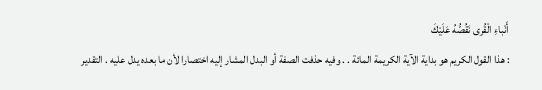أَنْباءِ الْقُرى نَقُصُّهُ عَلَيْكَ
: هذا القول الكريم هو بداية الآية الكريمة المائة . . وفيه حذفت الصفة أو البدل المشار إليه اختصارا لأن ما بعده يدل عليه . التقدير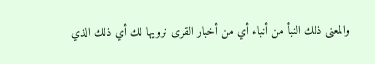والمعنى ذلك النبأ من أنباء أي من أخبار القرى نرويها لك أي ذلك الذي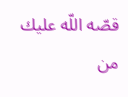قصّه اللّه عليك من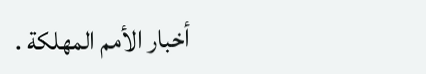أخبار الأمم المهلكة .